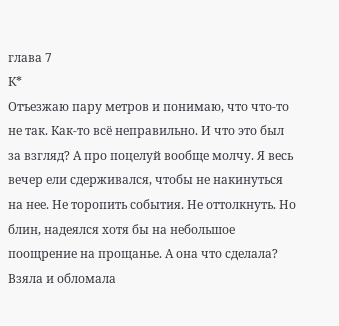глава 7
К*
Отъезжаю пару метров и понимаю, что что-то не так. Как-то всё неправильно. И что это был за взгляд? А про поцелуй вообще молчу. Я весь вечер ели сдерживался, чтобы не накинуться на нее. Не торопить события. Не оттолкнуть. Но блин, надеялся хотя бы на небольшое поощрение на прощанье. А она что сделала? Взяла и обломала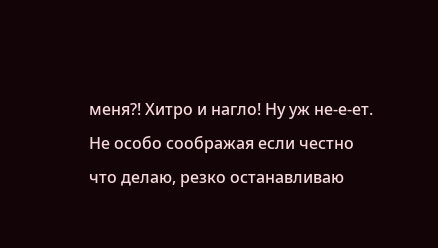меня?! Хитро и нагло! Ну уж не-е-ет.
Не особо соображая если честно что делаю, резко останавливаю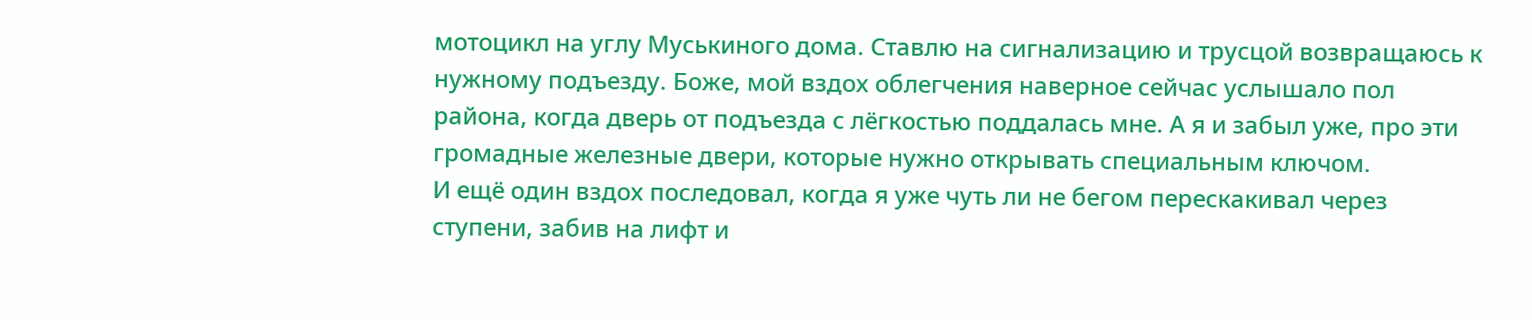мотоцикл на углу Муськиного дома. Ставлю на сигнализацию и трусцой возвращаюсь к нужному подъезду. Боже, мой вздох облегчения наверное сейчас услышало пол района, когда дверь от подъезда с лёгкостью поддалась мне. А я и забыл уже, про эти громадные железные двери, которые нужно открывать специальным ключом.
И ещё один вздох последовал, когда я уже чуть ли не бегом перескакивал через ступени, забив на лифт и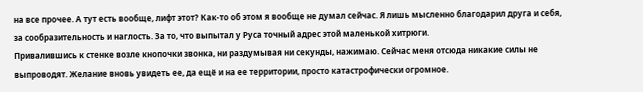на все прочее. А тут есть вообще, лифт этот? Как-то об этом я вообще не думал сейчас. Я лишь мысленно благодарил друга и себя, за сообразительность и наглость. За то, что выпытал у Руса точный адрес этой маленькой хитрюги.
Привалившись к стенке возле кнопочки звонка, ни раздумывая ни секунды, нажимаю. Сейчас меня отсюда никакие силы не выпроводят. Желание вновь увидеть ее, да ещё и на ее территории, просто катастрофически огромное.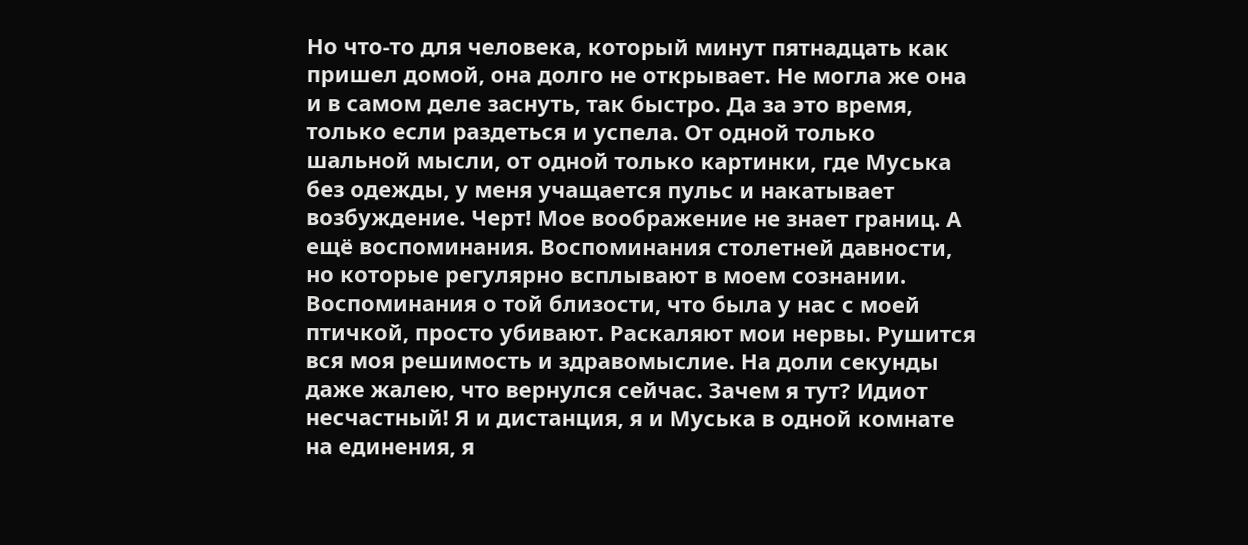Но что-то для человека, который минут пятнадцать как пришел домой, она долго не открывает. Не могла же она и в самом деле заснуть, так быстро. Да за это время, только если раздеться и успела. От одной только шальной мысли, от одной только картинки, где Муська без одежды, у меня учащается пульс и накатывает возбуждение. Черт! Мое воображение не знает границ. А ещё воспоминания. Воспоминания столетней давности, но которые регулярно всплывают в моем сознании. Воспоминания о той близости, что была у нас с моей птичкой, просто убивают. Раскаляют мои нервы. Рушится вся моя решимость и здравомыслие. На доли секунды даже жалею, что вернулся сейчас. Зачем я тут? Идиот несчастный! Я и дистанция, я и Муська в одной комнате на единения, я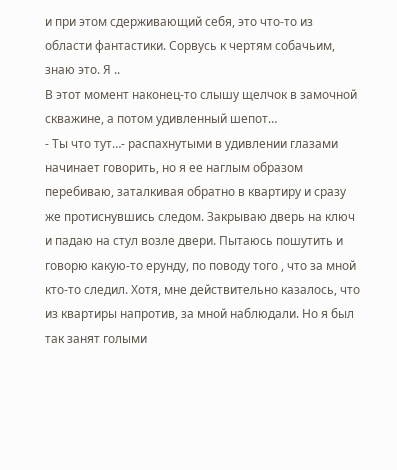и при этом сдерживающий себя, это что-то из области фантастики. Сорвусь к чертям собачьим, знаю это. Я ..
В этот момент наконец-то слышу щелчок в замочной скважине, а потом удивленный шепот…
- Ты что тут…- распахнутыми в удивлении глазами начинает говорить, но я ее наглым образом перебиваю, заталкивая обратно в квартиру и сразу же протиснувшись следом. Закрываю дверь на ключ и падаю на стул возле двери. Пытаюсь пошутить и говорю какую-то ерунду, по поводу того , что за мной кто-то следил. Хотя, мне действительно казалось, что из квартиры напротив, за мной наблюдали. Но я был так занят голыми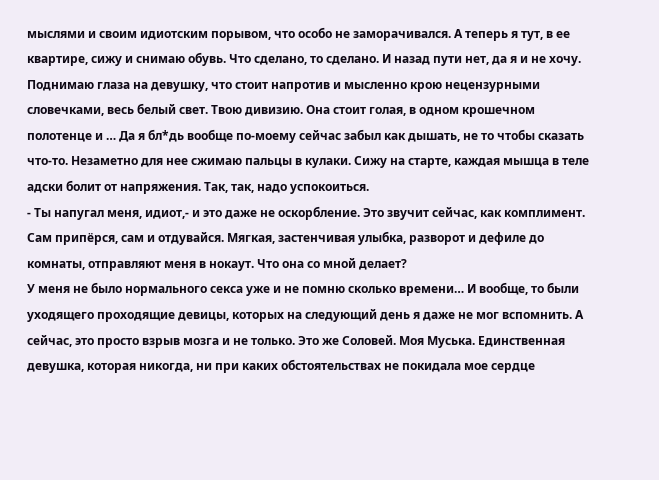мыслями и своим идиотским порывом, что особо не заморачивался. А теперь я тут, в ее квартире, сижу и снимаю обувь. Что сделано, то сделано. И назад пути нет, да я и не хочу.
Поднимаю глаза на девушку, что стоит напротив и мысленно крою нецензурными словечками, весь белый свет. Твою дивизию. Она стоит голая, в одном крошечном полотенце и … Да я бл*дь вообще по-моему сейчас забыл как дышать, не то чтобы сказать что-то. Незаметно для нее сжимаю пальцы в кулаки. Сижу на старте, каждая мышца в теле адски болит от напряжения. Так, так, надо успокоиться.
- Ты напугал меня, идиот,- и это даже не оскорбление. Это звучит сейчас, как комплимент. Сам припёрся, сам и отдувайся. Мягкая, застенчивая улыбка, разворот и дефиле до комнаты, отправляют меня в нокаут. Что она со мной делает?
У меня не было нормального секса уже и не помню сколько времени… И вообще, то были уходящего проходящие девицы, которых на следующий день я даже не мог вспомнить. А сейчас, это просто взрыв мозга и не только. Это же Соловей. Моя Муська. Единственная девушка, которая никогда, ни при каких обстоятельствах не покидала мое сердце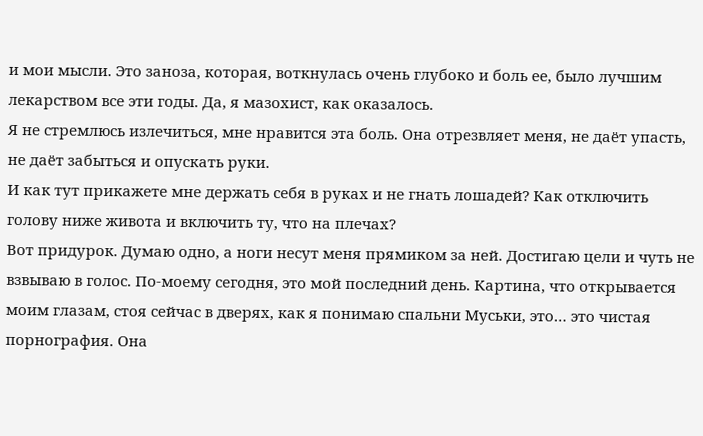и мои мысли. Это заноза, которая, воткнулась очень глубоко и боль ее, было лучшим лекарством все эти годы. Да, я мазохист, как оказалось.
Я не стремлюсь излечиться, мне нравится эта боль. Она отрезвляет меня, не даёт упасть, не даёт забыться и опускать руки.
И как тут прикажете мне держать себя в руках и не гнать лошадей? Как отключить голову ниже живота и включить ту, что на плечах?
Вот придурок. Думаю одно, а ноги несут меня прямиком за ней. Достигаю цели и чуть не взвываю в голос. По-моему сегодня, это мой последний день. Картина, что открывается моим глазам, стоя сейчас в дверях, как я понимаю спальни Муськи, это… это чистая порнография. Она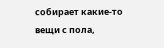собирает какие-то вещи с пола,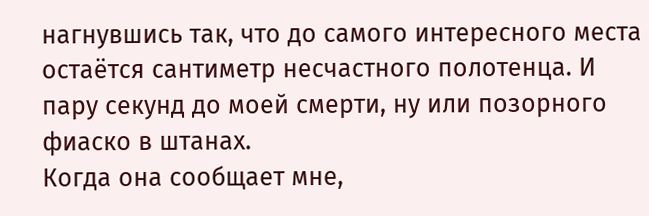нагнувшись так, что до самого интересного места остаётся сантиметр несчастного полотенца. И пару секунд до моей смерти, ну или позорного фиаско в штанах.
Когда она сообщает мне,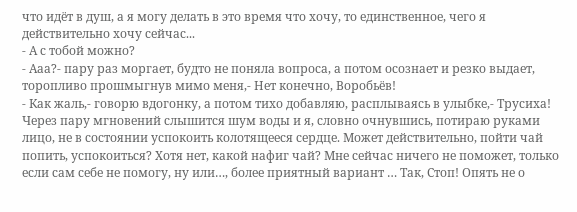что идёт в душ, а я могу делать в это время что хочу, то единственное, чего я действительно хочу сейчас...
- А с тобой можно?
- Ааа?- пару раз моргает, будто не поняла вопроса, а потом осознает и резко выдает, торопливо прошмыгнув мимо меня,- Нет конечно, Воробьёв!
- Как жаль,- говорю вдогонку, а потом тихо добавляю, расплываясь в улыбке,- Трусиха!
Через пару мгновений слышится шум воды и я, словно очнувшись, потираю руками лицо, не в состоянии успокоить колотящееся сердце. Может действительно, пойти чай попить, успокоиться? Хотя нет, какой нафиг чай? Мне сейчас ничего не поможет, только если сам себе не помогу, ну или…, более приятный вариант … Так, Стоп! Опять не о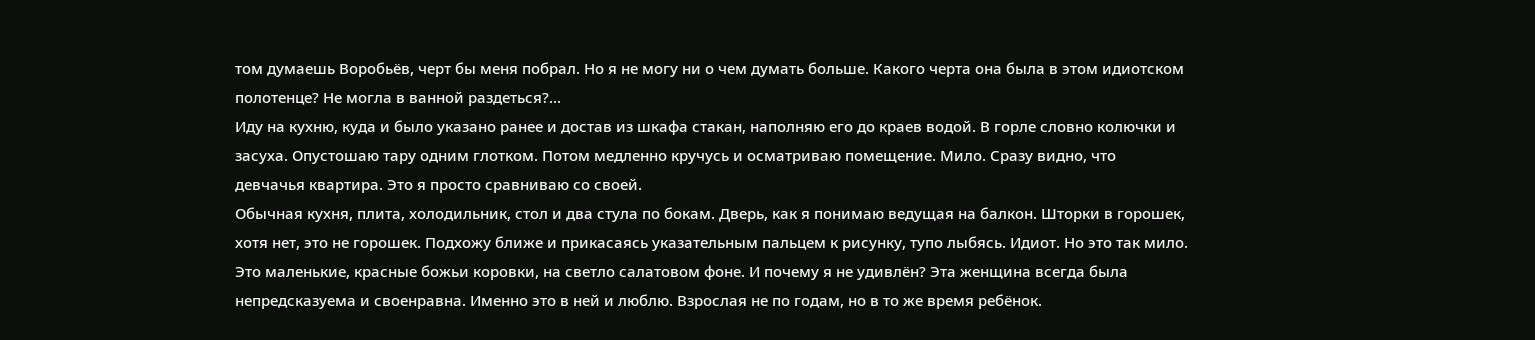том думаешь Воробьёв, черт бы меня побрал. Но я не могу ни о чем думать больше. Какого черта она была в этом идиотском полотенце? Не могла в ванной раздеться?...
Иду на кухню, куда и было указано ранее и достав из шкафа стакан, наполняю его до краев водой. В горле словно колючки и засуха. Опустошаю тару одним глотком. Потом медленно кручусь и осматриваю помещение. Мило. Сразу видно, что девчачья квартира. Это я просто сравниваю со своей.
Обычная кухня, плита, холодильник, стол и два стула по бокам. Дверь, как я понимаю ведущая на балкон. Шторки в горошек, хотя нет, это не горошек. Подхожу ближе и прикасаясь указательным пальцем к рисунку, тупо лыбясь. Идиот. Но это так мило. Это маленькие, красные божьи коровки, на светло салатовом фоне. И почему я не удивлён? Эта женщина всегда была непредсказуема и своенравна. Именно это в ней и люблю. Взрослая не по годам, но в то же время ребёнок.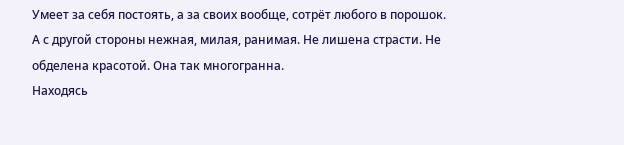Умеет за себя постоять, а за своих вообще, сотрёт любого в порошок. А с другой стороны нежная, милая, ранимая. Не лишена страсти. Не обделена красотой. Она так многогранна.
Находясь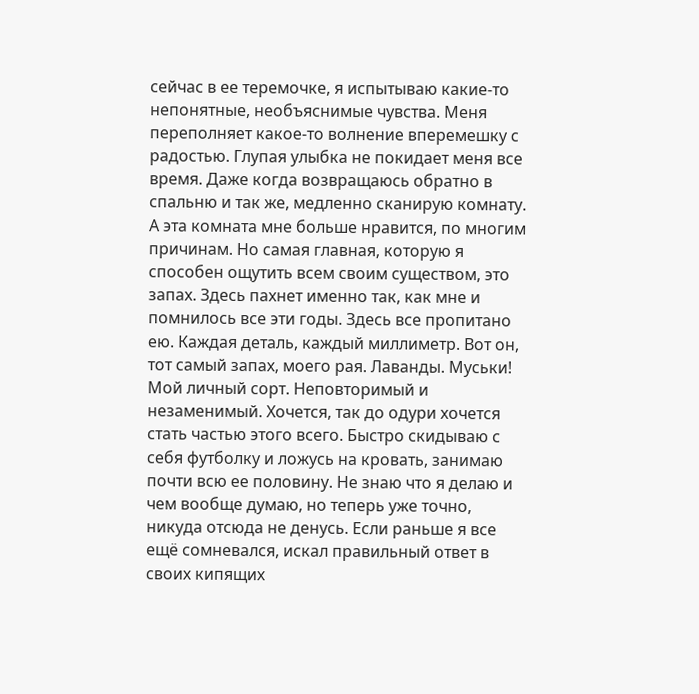сейчас в ее теремочке, я испытываю какие-то непонятные, необъяснимые чувства. Меня переполняет какое-то волнение вперемешку с радостью. Глупая улыбка не покидает меня все время. Даже когда возвращаюсь обратно в спальню и так же, медленно сканирую комнату. А эта комната мне больше нравится, по многим причинам. Но самая главная, которую я способен ощутить всем своим существом, это запах. Здесь пахнет именно так, как мне и помнилось все эти годы. Здесь все пропитано ею. Каждая деталь, каждый миллиметр. Вот он, тот самый запах, моего рая. Лаванды. Муськи!
Мой личный сорт. Неповторимый и незаменимый. Хочется, так до одури хочется стать частью этого всего. Быстро скидываю с себя футболку и ложусь на кровать, занимаю почти всю ее половину. Не знаю что я делаю и чем вообще думаю, но теперь уже точно, никуда отсюда не денусь. Если раньше я все ещё сомневался, искал правильный ответ в своих кипящих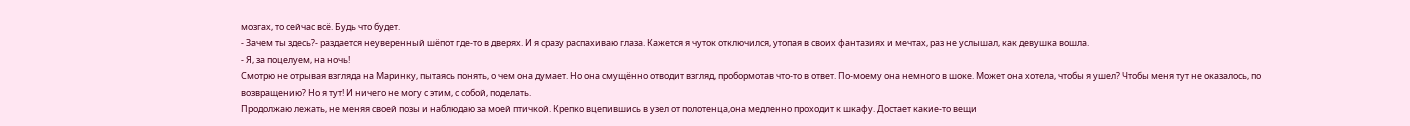мозгах, то сейчас всё. Будь что будет.
- Зачем ты здесь?- раздается неуверенный шёпот где-то в дверях. И я сразу распахиваю глаза. Кажется я чуток отключился, утопая в своих фантазиях и мечтах, раз не услышал, как девушка вошла.
- Я, за поцелуем, на ночь!
Смотрю не отрывая взгляда на Маринку, пытаясь понять, о чем она думает. Но она смущённо отводит взгляд, пробормотав что-то в ответ. По-моему она немного в шоке. Может она хотела, чтобы я ушел? Чтобы меня тут не оказалось, по возвращению? Но я тут! И ничего не могу с этим, с собой, поделать.
Продолжаю лежать, не меняя своей позы и наблюдаю за моей птичкой. Крепко вцепившись в узел от полотенца,она медленно проходит к шкафу. Достает какие-то вещи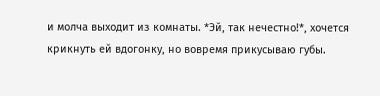и молча выходит из комнаты. *Эй, так нечестно!*, хочется крикнуть ей вдогонку, но вовремя прикусываю губы.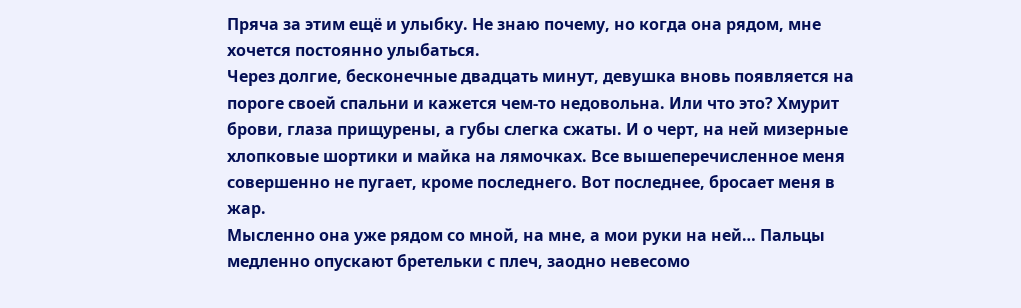Пряча за этим ещё и улыбку. Не знаю почему, но когда она рядом, мне хочется постоянно улыбаться.
Через долгие, бесконечные двадцать минут, девушка вновь появляется на пороге своей спальни и кажется чем-то недовольна. Или что это? Хмурит брови, глаза прищурены, а губы слегка сжаты. И о черт, на ней мизерные хлопковые шортики и майка на лямочках. Все вышеперечисленное меня совершенно не пугает, кроме последнего. Вот последнее, бросает меня в жар.
Мысленно она уже рядом со мной, на мне, а мои руки на ней… Пальцы медленно опускают бретельки с плеч, заодно невесомо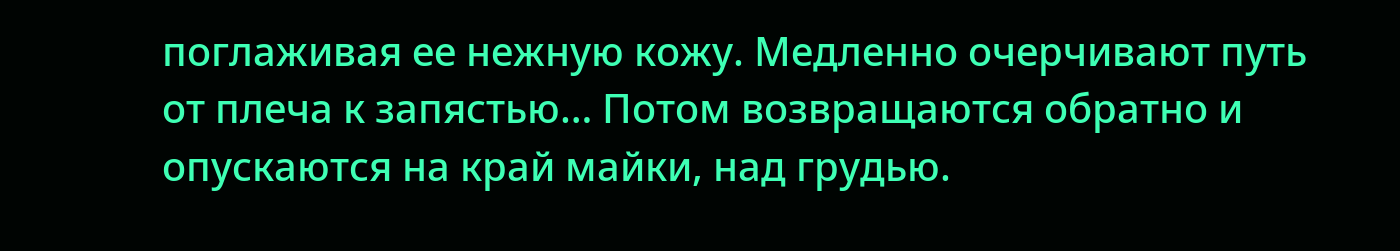поглаживая ее нежную кожу. Медленно очерчивают путь от плеча к запястью… Потом возвращаются обратно и опускаются на край майки, над грудью.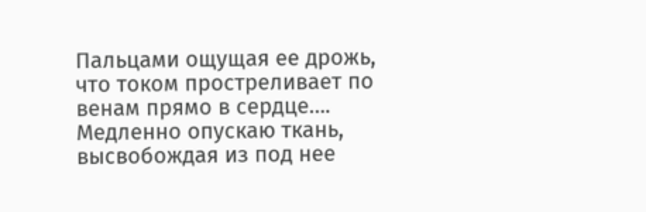Пальцами ощущая ее дрожь, что током простреливает по венам прямо в сердце…. Медленно опускаю ткань, высвобождая из под нее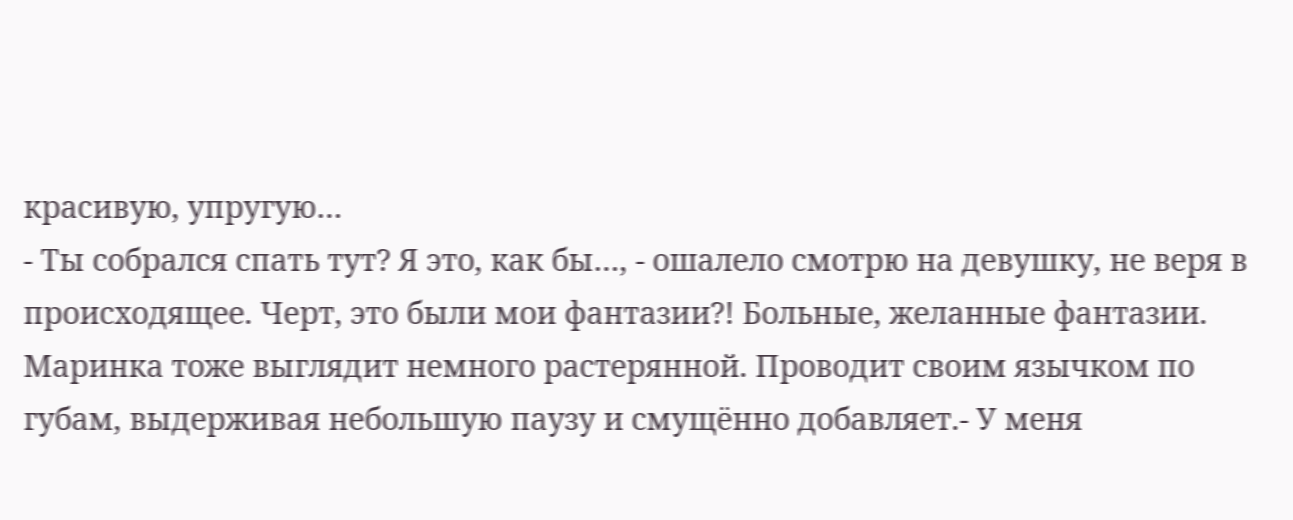красивую, упругую…
- Ты собрался спать тут? Я это, как бы…, - ошалело смотрю на девушку, не веря в происходящее. Черт, это были мои фантазии?! Больные, желанные фантазии. Маринка тоже выглядит немного растерянной. Проводит своим язычком по губам, выдерживая небольшую паузу и смущённо добавляет.- У меня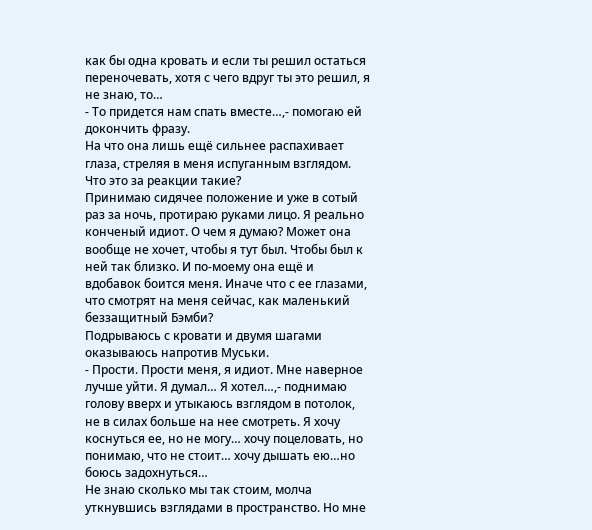как бы одна кровать и если ты решил остаться переночевать, хотя с чего вдруг ты это решил, я не знаю, то…
- То придется нам спать вместе…,- помогаю ей докончить фразу.
На что она лишь ещё сильнее распахивает глаза, стреляя в меня испуганным взглядом. Что это за реакции такие?
Принимаю сидячее положение и уже в сотый раз за ночь, протираю руками лицо. Я реально конченый идиот. О чем я думаю? Может она вообще не хочет, чтобы я тут был. Чтобы был к ней так близко. И по-моему она ещё и вдобавок боится меня. Иначе что с ее глазами, что смотрят на меня сейчас, как маленький беззащитный Бэмби?
Подрываюсь с кровати и двумя шагами оказываюсь напротив Муськи.
- Прости. Прости меня, я идиот. Мне наверное лучше уйти. Я думал… Я хотел…,- поднимаю голову вверх и утыкаюсь взглядом в потолок, не в силах больше на нее смотреть. Я хочу коснуться ее, но не могу… хочу поцеловать, но понимаю, что не стоит… хочу дышать ею…но боюсь задохнуться…
Не знаю сколько мы так стоим, молча уткнувшись взглядами в пространство. Но мне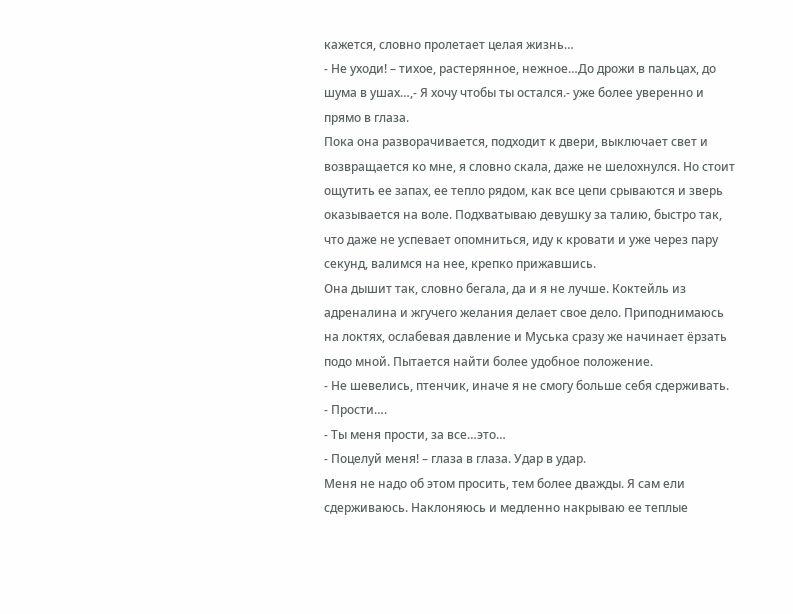кажется, словно пролетает целая жизнь…
- Не уходи! – тихое, растерянное, нежное…До дрожи в пальцах, до шума в ушах…,- Я хочу чтобы ты остался.- уже более уверенно и прямо в глаза.
Пока она разворачивается, подходит к двери, выключает свет и возвращается ко мне, я словно скала, даже не шелохнулся. Но стоит ощутить ее запах, ее тепло рядом, как все цепи срываются и зверь оказывается на воле. Подхватываю девушку за талию, быстро так, что даже не успевает опомниться, иду к кровати и уже через пару секунд, валимся на нее, крепко прижавшись.
Она дышит так, словно бегала, да и я не лучше. Коктейль из адреналина и жгучего желания делает свое дело. Приподнимаюсь на локтях, ослабевая давление и Муська сразу же начинает ёрзать подо мной. Пытается найти более удобное положение.
- Не шевелись, птенчик, иначе я не смогу больше себя сдерживать.
- Прости….
- Ты меня прости, за все…это…
- Поцелуй меня! – глаза в глаза. Удар в удар.
Меня не надо об этом просить, тем более дважды. Я сам ели сдерживаюсь. Наклоняюсь и медленно накрываю ее теплые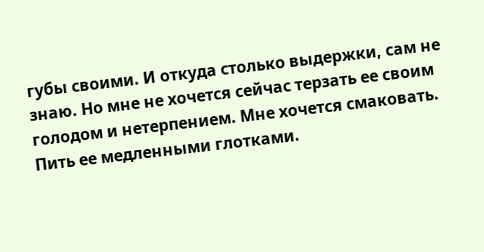губы своими. И откуда столько выдержки, сам не знаю. Но мне не хочется сейчас терзать ее своим голодом и нетерпением. Мне хочется смаковать. Пить ее медленными глотками.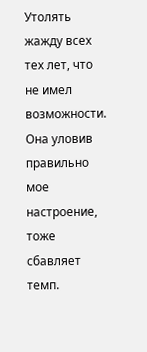Утолять жажду всех тех лет, что не имел возможности.
Она уловив правильно мое настроение, тоже сбавляет темп.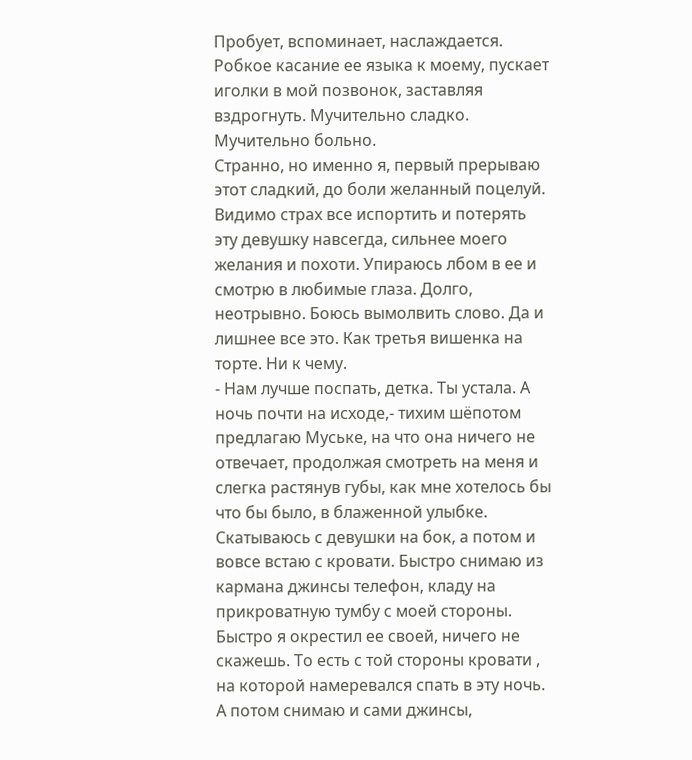Пробует, вспоминает, наслаждается. Робкое касание ее языка к моему, пускает иголки в мой позвонок, заставляя вздрогнуть. Мучительно сладко. Мучительно больно.
Странно, но именно я, первый прерываю этот сладкий, до боли желанный поцелуй. Видимо страх все испортить и потерять эту девушку навсегда, сильнее моего желания и похоти. Упираюсь лбом в ее и смотрю в любимые глаза. Долго, неотрывно. Боюсь вымолвить слово. Да и лишнее все это. Как третья вишенка на торте. Ни к чему.
- Нам лучше поспать, детка. Ты устала. А ночь почти на исходе,- тихим шёпотом предлагаю Муське, на что она ничего не отвечает, продолжая смотреть на меня и слегка растянув губы, как мне хотелось бы что бы было, в блаженной улыбке.
Скатываюсь с девушки на бок, а потом и вовсе встаю с кровати. Быстро снимаю из кармана джинсы телефон, кладу на прикроватную тумбу с моей стороны. Быстро я окрестил ее своей, ничего не скажешь. То есть с той стороны кровати , на которой намеревался спать в эту ночь. А потом снимаю и сами джинсы,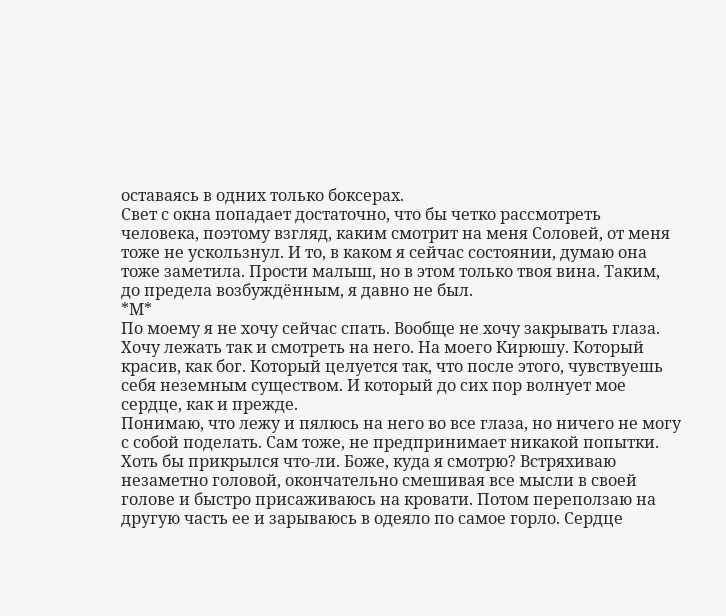оставаясь в одних только боксерах.
Свет с окна попадает достаточно, что бы четко рассмотреть человека, поэтому взгляд, каким смотрит на меня Соловей, от меня тоже не ускользнул. И то, в каком я сейчас состоянии, думаю она тоже заметила. Прости малыш, но в этом только твоя вина. Таким, до предела возбуждённым, я давно не был.
*М*
По моему я не хочу сейчас спать. Вообще не хочу закрывать глаза. Хочу лежать так и смотреть на него. На моего Кирюшу. Который красив, как бог. Который целуется так, что после этого, чувствуешь себя неземным существом. И который до сих пор волнует мое сердце, как и прежде.
Понимаю, что лежу и пялюсь на него во все глаза, но ничего не могу с собой поделать. Сам тоже, не предпринимает никакой попытки. Хоть бы прикрылся что-ли. Боже, куда я смотрю? Встряхиваю незаметно головой, окончательно смешивая все мысли в своей голове и быстро присаживаюсь на кровати. Потом переползаю на другую часть ее и зарываюсь в одеяло по самое горло. Сердце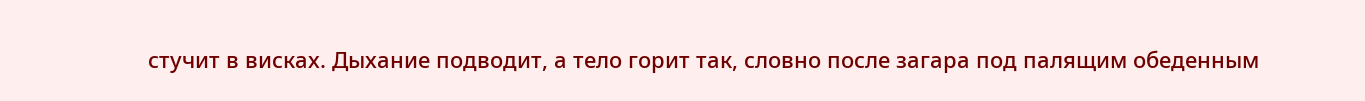стучит в висках. Дыхание подводит, а тело горит так, словно после загара под палящим обеденным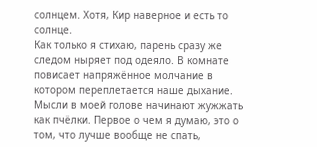солнцем. Хотя, Кир наверное и есть то солнце.
Как только я стихаю, парень сразу же следом ныряет под одеяло. В комнате повисает напряжённое молчание в котором переплетается наше дыхание. Мысли в моей голове начинают жужжать как пчёлки. Первое о чем я думаю, это о том, что лучше вообще не спать,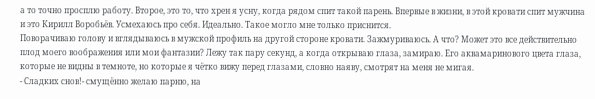а то точно просплю работу. Второе, это то, что хрен я усну, когда рядом спит такой парень. Впервые в жизни, в этой кровати спит мужчина и это Кирилл Воробьёв. Усмехаюсь про себя. Идеально. Такое могло мне только приснится.
Поворачиваю голову и вглядываюсь в мужской профиль на другой стороне кровати. Зажмуриваюсь. А что? Может это все действительно плод моего воображения или мои фантазии? Лежу так пару секунд, а когда открываю глаза, замираю. Его аквамаринового цвета глаза, которые не видны в темноте, но которые я чётко вижу перед глазами, словно наяву, смотрят на меня не мигая.
- Сладких снов!- смущённо желаю парню, на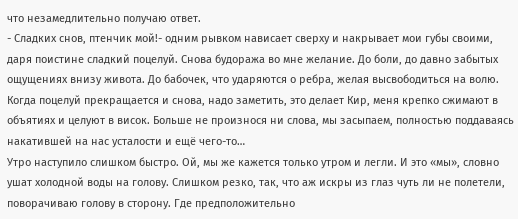что незамедлительно получаю ответ.
- Сладких снов, птенчик мой!- одним рывком нависает сверху и накрывает мои губы своими, даря поистине сладкий поцелуй. Снова будоража во мне желание. До боли, до давно забытых ощущениях внизу живота. До бабочек, что ударяются о ребра, желая высвободиться на волю.
Когда поцелуй прекращается и снова, надо заметить, это делает Кир, меня крепко сжимают в объятиях и целуют в висок. Больше не произнося ни слова, мы засыпаем, полностью поддаваясь накатившей на нас усталости и ещё чего-то…
Утро наступило слишком быстро. Ой, мы же кажется только утром и легли. И это «мы», словно ушат холодной воды на голову. Слишком резко, так, что аж искры из глаз чуть ли не полетели, поворачиваю голову в сторону. Где предположительно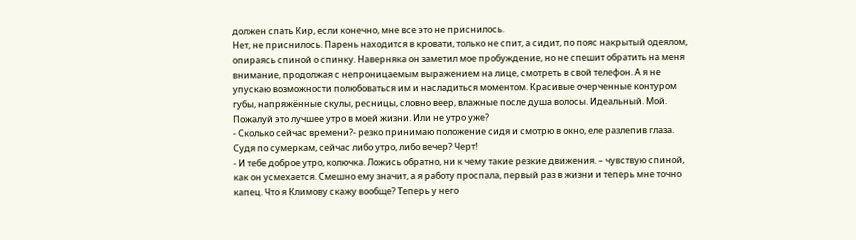должен спать Кир, если конечно, мне все это не приснилось.
Нет, не приснилось. Парень находится в кровати, только не спит, а сидит, по пояс накрытый одеялом, опираясь спиной о спинку. Наверняка он заметил мое пробуждение, но не спешит обратить на меня внимание, продолжая с непроницаемым выражением на лице, смотреть в свой телефон. А я не упускаю возможности полюбоваться им и насладиться моментом. Красивые очерченные контуром губы, напряжённые скулы, ресницы, словно веер, влажные после душа волосы. Идеальный. Мой. Пожалуй это лучшее утро в моей жизни. Или не утро уже?
- Сколько сейчас времени?- резко принимаю положение сидя и смотрю в окно, еле разлепив глаза. Судя по сумеркам, сейчас либо утро, либо вечер? Черт!
- И тебе доброе утро, колючка. Ложись обратно, ни к чему такие резкие движения. – чувствую спиной, как он усмехается. Смешно ему значит, а я работу проспала, первый раз в жизни и теперь мне точно капец. Что я Климову скажу вообще? Теперь у него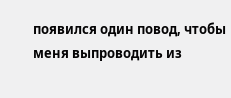появился один повод, чтобы меня выпроводить из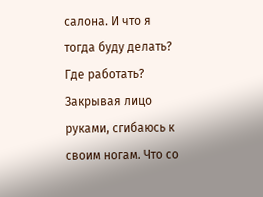салона. И что я тогда буду делать? Где работать?
Закрывая лицо руками, сгибаюсь к своим ногам. Что со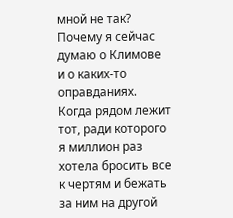мной не так? Почему я сейчас думаю о Климове и о каких-то оправданиях. Когда рядом лежит тот, ради которого я миллион раз хотела бросить все к чертям и бежать за ним на другой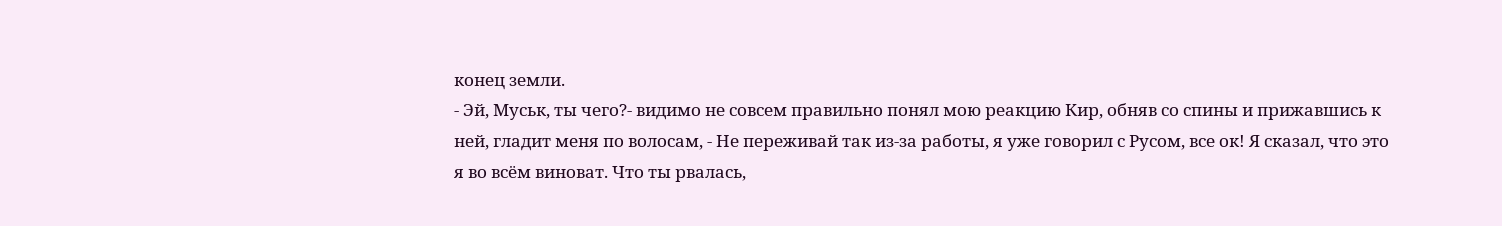конец земли.
- Эй, Муськ, ты чего?- видимо не совсем правильно понял мою реакцию Кир, обняв со спины и прижавшись к ней, гладит меня по волосам, - Не переживай так из-за работы, я уже говорил с Русом, все ок! Я сказал, что это я во всём виноват. Что ты рвалась,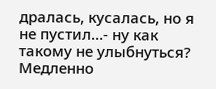дралась, кусалась, но я не пустил…- ну как такому не улыбнуться? Медленно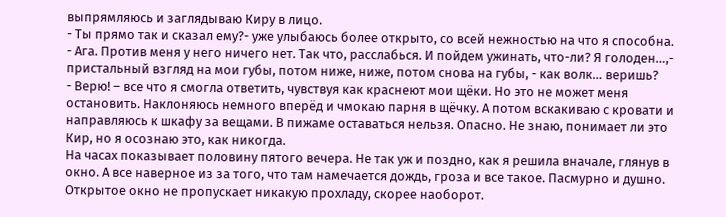выпрямляюсь и заглядываю Киру в лицо.
- Ты прямо так и сказал ему?- уже улыбаюсь более открыто, со всей нежностью на что я способна.
- Ага. Против меня у него ничего нет. Так что, расслабься. И пойдем ужинать, что-ли? Я голоден…,- пристальный взгляд на мои губы, потом ниже, ниже, потом снова на губы, - как волк… веришь?
- Верю! – все что я смогла ответить, чувствуя как краснеют мои щёки. Но это не может меня остановить. Наклоняюсь немного вперёд и чмокаю парня в щёчку. А потом вскакиваю с кровати и направляюсь к шкафу за вещами. В пижаме оставаться нельзя. Опасно. Не знаю, понимает ли это Кир, но я осознаю это, как никогда.
На часах показывает половину пятого вечера. Не так уж и поздно, как я решила вначале, глянув в окно. А все наверное из за того, что там намечается дождь, гроза и все такое. Пасмурно и душно. Открытое окно не пропускает никакую прохладу, скорее наоборот.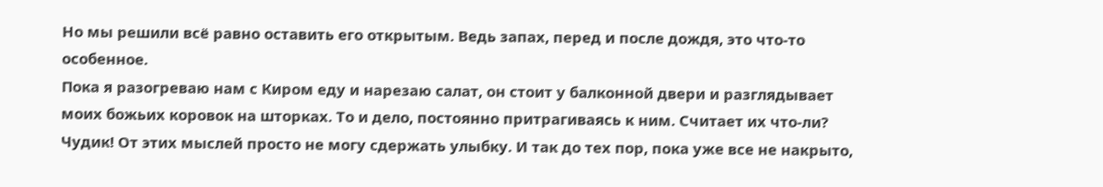Но мы решили всё равно оставить его открытым. Ведь запах, перед и после дождя, это что-то особенное.
Пока я разогреваю нам с Киром еду и нарезаю салат, он стоит у балконной двери и разглядывает моих божьих коровок на шторках. То и дело, постоянно притрагиваясь к ним. Считает их что-ли? Чудик! От этих мыслей просто не могу сдержать улыбку. И так до тех пор, пока уже все не накрыто,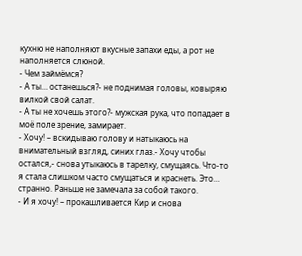кухню не наполняют вкусные запахи еды, а рот не наполняется слюной.
- Чем займёмся?
- А ты… останешься?- не поднимая головы, ковыряю вилкой свой салат.
- А ты не хочешь этого?- мужская рука, что попадает в моё поле зрение, замирает.
- Хочу! – вскидываю голову и натыкаюсь на внимательный взгляд, синих глаз.- Хочу чтобы остался,- снова утыкаюсь в тарелку, смущаясь. Что-то я стала слишком часто смущаться и краснеть. Это… странно. Раньше не замечала за собой такого.
- И я хочу! – прокашливается Кир и снова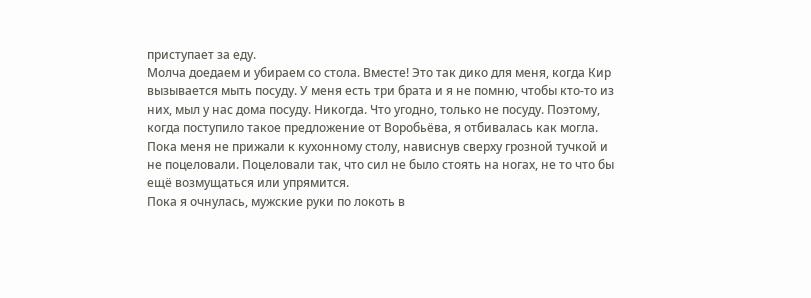приступает за еду.
Молча доедаем и убираем со стола. Вместе! Это так дико для меня, когда Кир вызывается мыть посуду. У меня есть три брата и я не помню, чтобы кто-то из них, мыл у нас дома посуду. Никогда. Что угодно, только не посуду. Поэтому, когда поступило такое предложение от Воробьёва, я отбивалась как могла. Пока меня не прижали к кухонному столу, нависнув сверху грозной тучкой и не поцеловали. Поцеловали так, что сил не было стоять на ногах, не то что бы ещё возмущаться или упрямится.
Пока я очнулась, мужские руки по локоть в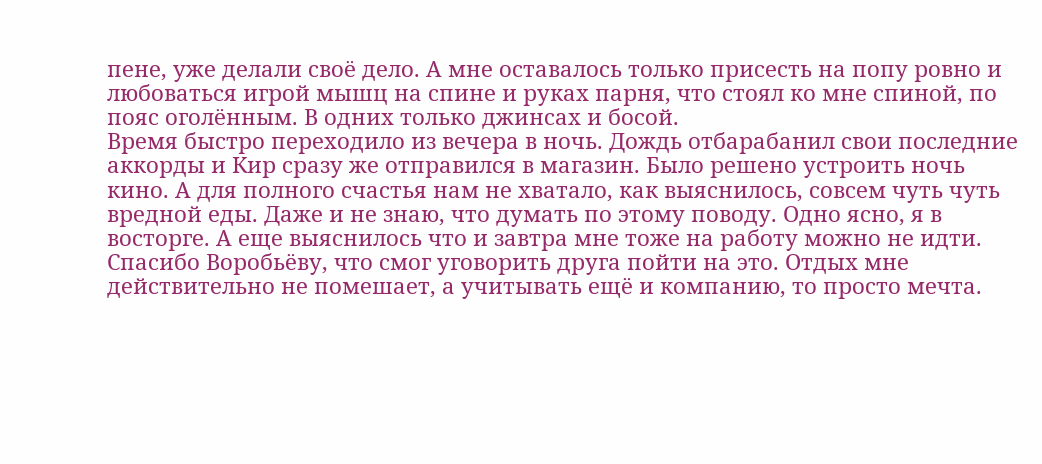пене, уже делали своё дело. А мне оставалось только присесть на попу ровно и любоваться игрой мышц на спине и руках парня, что стоял ко мне спиной, по пояс оголённым. В одних только джинсах и босой.
Время быстро переходило из вечера в ночь. Дождь отбарабанил свои последние аккорды и Кир сразу же отправился в магазин. Было решено устроить ночь кино. А для полного счастья нам не хватало, как выяснилось, совсем чуть чуть вредной еды. Даже и не знаю, что думать по этому поводу. Одно ясно, я в восторге. А еще выяснилось что и завтра мне тоже на работу можно не идти.
Спасибо Воробьёву, что смог уговорить друга пойти на это. Отдых мне действительно не помешает, а учитывать ещё и компанию, то просто мечта.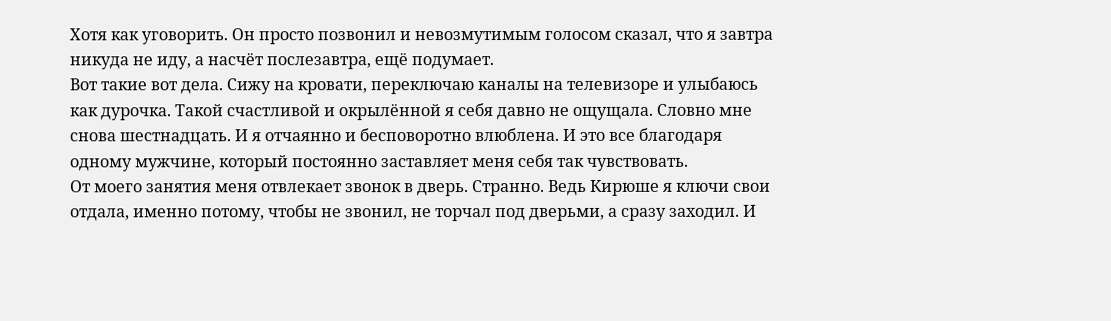Хотя как уговорить. Он просто позвонил и невозмутимым голосом сказал, что я завтра никуда не иду, а насчёт послезавтра, ещё подумает.
Вот такие вот дела. Сижу на кровати, переключаю каналы на телевизоре и улыбаюсь как дурочка. Такой счастливой и окрылённой я себя давно не ощущала. Словно мне снова шестнадцать. И я отчаянно и бесповоротно влюблена. И это все благодаря одному мужчине, который постоянно заставляет меня себя так чувствовать.
От моего занятия меня отвлекает звонок в дверь. Странно. Ведь Кирюше я ключи свои отдала, именно потому, чтобы не звонил, не торчал под дверьми, а сразу заходил. И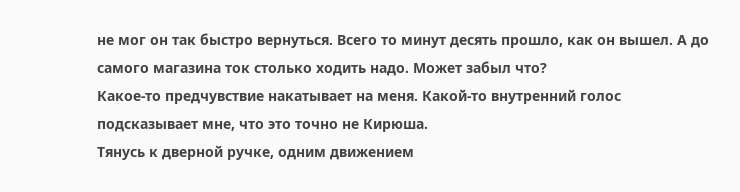не мог он так быстро вернуться. Всего то минут десять прошло, как он вышел. А до самого магазина ток столько ходить надо. Может забыл что?
Какое-то предчувствие накатывает на меня. Какой-то внутренний голос подсказывает мне, что это точно не Кирюша.
Тянусь к дверной ручке, одним движением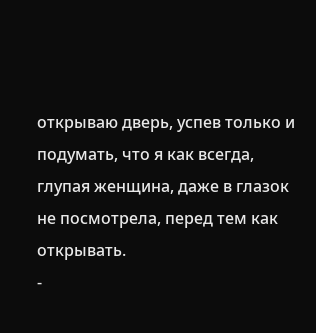открываю дверь, успев только и подумать, что я как всегда, глупая женщина, даже в глазок не посмотрела, перед тем как открывать.
-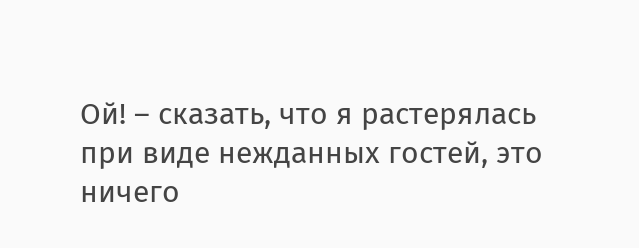Ой! – сказать, что я растерялась при виде нежданных гостей, это ничего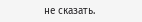не сказать.